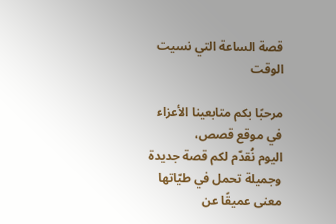قصة الساعة التي نسيت الوقت

مرحبًا بكم متابعينا الأعزاء في موقع قصص،
اليوم نُقدّم لكم قصة جديدة وجميلة تحمل في طيّاتها معنى عميقًا عن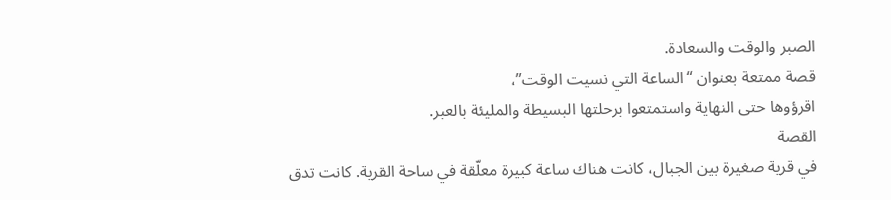الصبر والوقت والسعادة.
قصة ممتعة بعنوان “الساعة التي نسيت الوقت”،
اقرؤوها حتى النهاية واستمتعوا برحلتها البسيطة والمليئة بالعبر.
القصة
في قرية صغيرة بين الجبال، كانت هناك ساعة كبيرة معلّقة في ساحة القرية. كانت تدق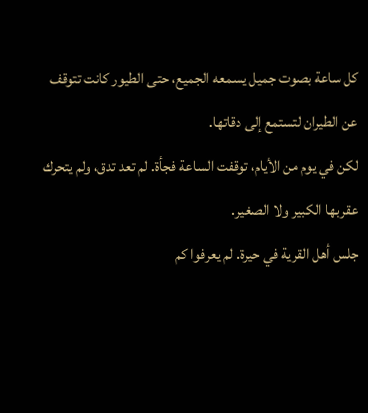كل ساعة بصوت جميل يسمعه الجميع، حتى الطيور كانت تتوقف عن الطيران لتستمع إلى دقاتها.
لكن في يوم من الأيام، توقفت الساعة فجأة. لم تعد تدق، ولم يتحرك عقربها الكبير ولا الصغير.
جلس أهل القرية في حيرة. لم يعرفوا كم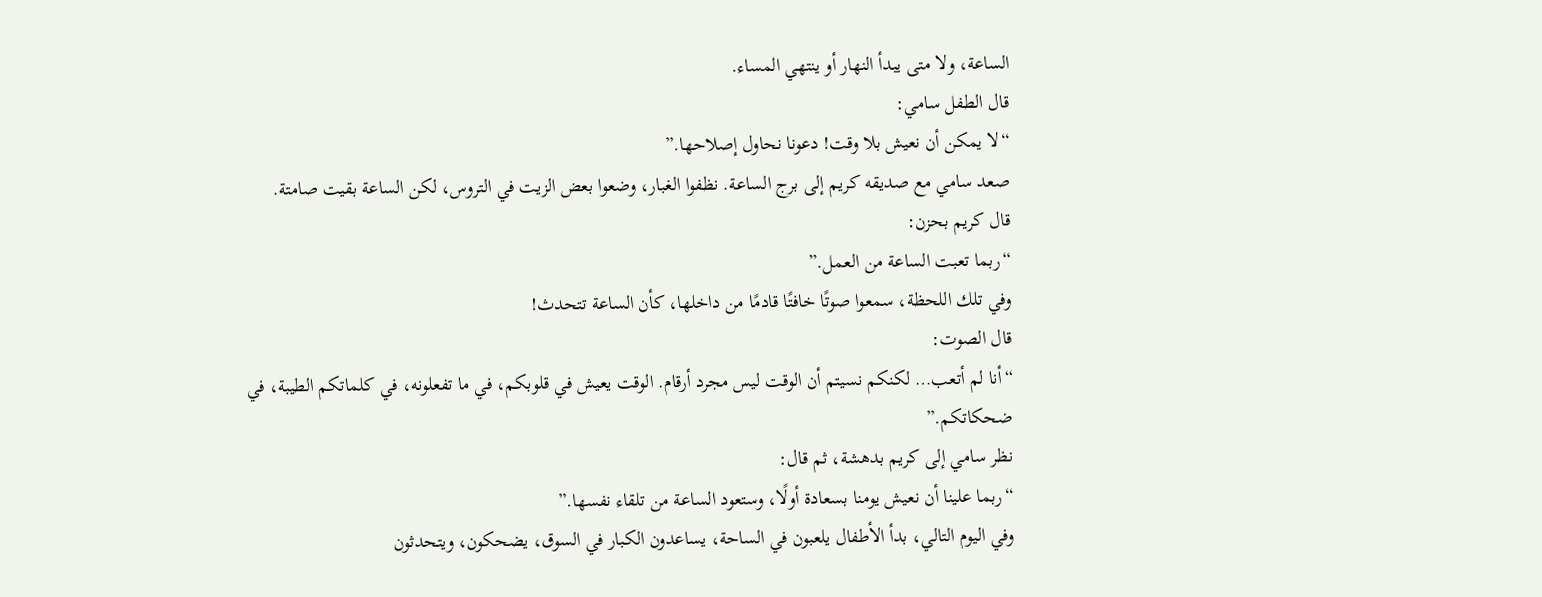الساعة، ولا متى يبدأ النهار أو ينتهي المساء.
قال الطفل سامي:
“لا يمكن أن نعيش بلا وقت! دعونا نحاول إصلاحها.”
صعد سامي مع صديقه كريم إلى برج الساعة. نظفوا الغبار، وضعوا بعض الزيت في التروس، لكن الساعة بقيت صامتة.
قال كريم بحزن:
“ربما تعبت الساعة من العمل.”
وفي تلك اللحظة، سمعوا صوتًا خافتًا قادمًا من داخلها، كأن الساعة تتحدث!
قال الصوت:
“أنا لم أتعب… لكنكم نسيتم أن الوقت ليس مجرد أرقام. الوقت يعيش في قلوبكم، في ما تفعلونه، في كلماتكم الطيبة، في ضحكاتكم.”
نظر سامي إلى كريم بدهشة، ثم قال:
“ربما علينا أن نعيش يومنا بسعادة أولًا، وستعود الساعة من تلقاء نفسها.”
وفي اليوم التالي، بدأ الأطفال يلعبون في الساحة، يساعدون الكبار في السوق، يضحكون، ويتحدثون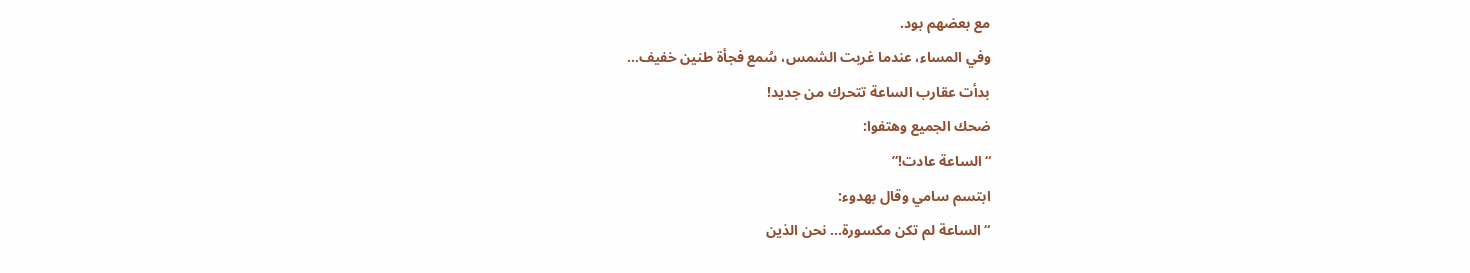مع بعضهم بود.
وفي المساء، عندما غربت الشمس، سُمع فجأة طنين خفيف…
بدأت عقارب الساعة تتحرك من جديد!
ضحك الجميع وهتفوا:
“الساعة عادت!”
ابتسم سامي وقال بهدوء:
“الساعة لم تكن مكسورة… نحن الذين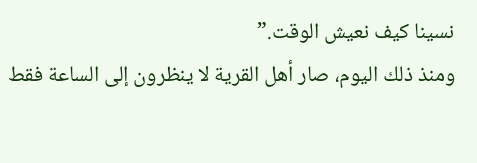نسينا كيف نعيش الوقت.”
ومنذ ذلك اليوم، صار أهل القرية لا ينظرون إلى الساعة فقط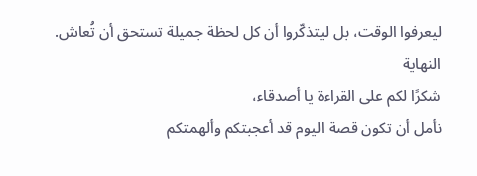ليعرفوا الوقت، بل ليتذكّروا أن كل لحظة جميلة تستحق أن تُعاش.
النهاية
شكرًا لكم على القراءة يا أصدقاء،
نأمل أن تكون قصة اليوم قد أعجبتكم وألهمتكم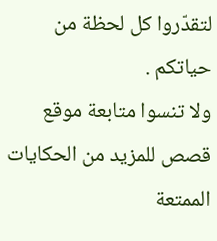لتقدّروا كل لحظة من حياتكم .
ولا تنسوا متابعة موقع قصص للمزيد من الحكايات الممتعة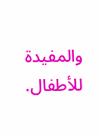والمفيدة للأطفال.